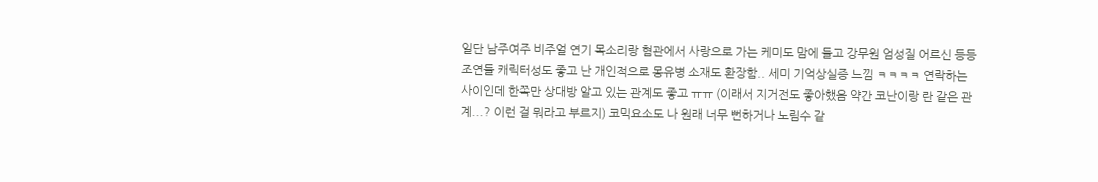일단 남주여주 비주얼 연기 목소리랑 혐관에서 사랑으로 가는 케미도 맘에 들고 강무원 엄성질 어르신 등등 조연들 캐릭터성도 좋고 난 개인적으로 몽유병 소재도 환장함.. 세미 기억상실증 느낌 ㅋㅋㅋㅋ 연락하는 사이인데 한쪽만 상대방 알고 있는 관계도 좋고 ㅠㅠ (이래서 지거전도 좋아했음 약간 코난이랑 란 같은 관계...? 이런 걸 뭐라고 부르지) 코믹요소도 나 원래 너무 뻔하거나 노림수 같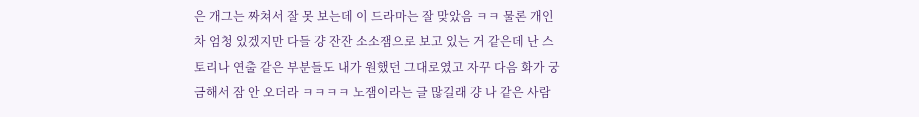은 개그는 짜쳐서 잘 못 보는데 이 드라마는 잘 맞았음 ㅋㅋ 물론 개인차 엄청 있겠지만 다들 걍 잔잔 소소잼으로 보고 있는 거 같은데 난 스토리나 연출 같은 부분들도 내가 원했던 그대로였고 자꾸 다음 화가 궁금해서 잠 안 오더라 ㅋㅋㅋㅋ 노잼이라는 글 많길래 걍 나 같은 사람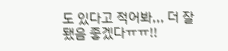도 있다고 적어봐,,, 더 잘됐음 좋겠다ㅠㅠ!!